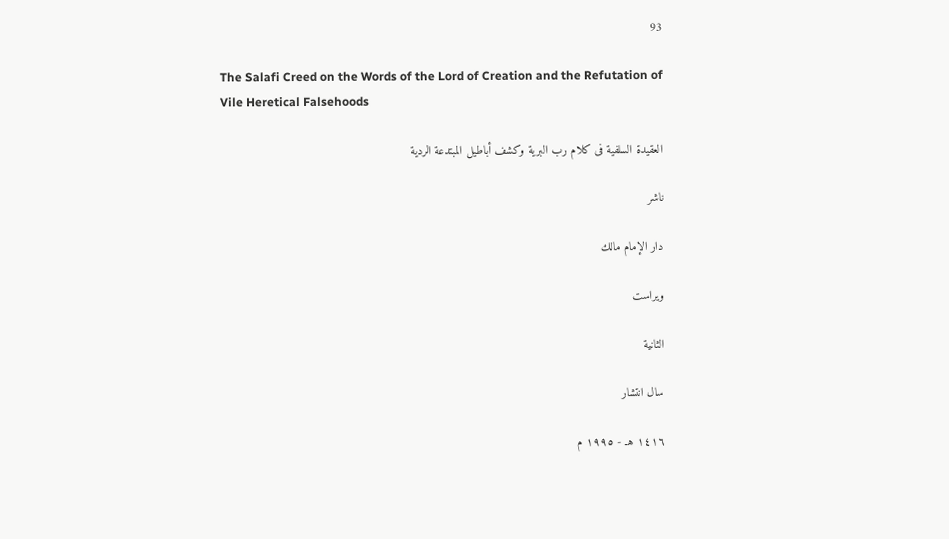93

The Salafi Creed on the Words of the Lord of Creation and the Refutation of Vile Heretical Falsehoods

العقيدة السلفية فى كلام رب البرية وكشف أباطيل المبتدعة الردية

ناشر

دار الإمام مالك

ویراست

الثانية

سال انتشار

١٤١٦ هـ - ١٩٩٥ م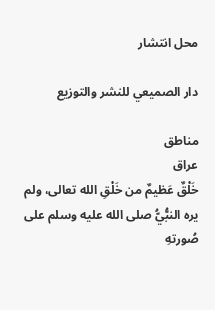محل انتشار

دار الصميعي للنشر والتوزيع

مناطق
عراق
خَلْقٌ عَظيمٌ من خَلْقِ الله تعالى، ولم يره النبُّيُّ صلى الله عليه وسلم على صُورتهِ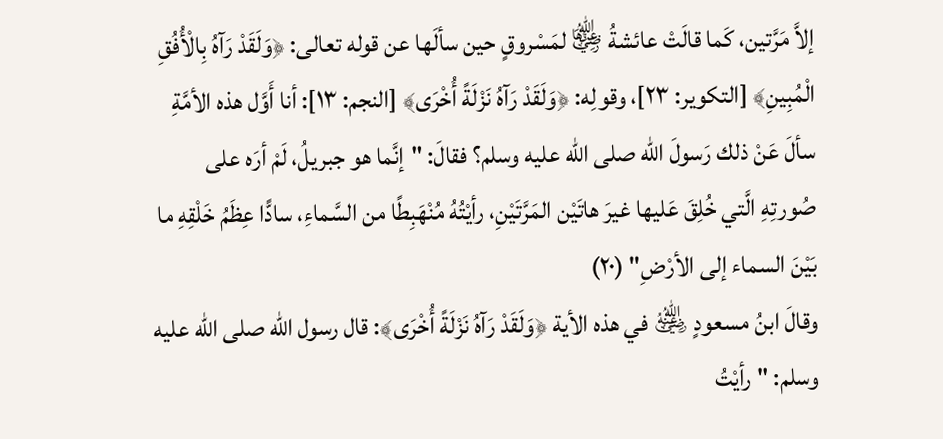إلاَّ مَرَّتين، كَما قالَتْ عائشةُ ﵂ لمَسْروقٍ حين سألَها عن قوله تعالى: ﴿وَلَقَدْ رَآهُ بِالْأُفُقِ الْمُبِينِ﴾ [التكوير: ٢٣]، وقولِه: ﴿وَلَقَدْ رَآهُ نَزْلَةً أُخْرَى﴾ [النجم: ١٣]: أنا أَوَّل هذه الأمَّةِ سألَ عَنْ ذلك رَسولَ الله صلى الله عليه وسلم؟ فقالَ: "إنَّما هو جبريلُ، لَمْ أرَه على صُورتِهِ الَّتي خُلِقَ عَليها غيرَ هاتَيْن المَرَّتَيْنِ، رأيْتُهُ مُنْهَبِطًا من السَّماءِ، سادًّا عِظَمُ خَلْقِهِ ما بَيْنَ السماء إلى الأرْضِ" (٢٠)
وقالَ ابنُ مسعودٍ ﵁ في هذه الأية ﴿وَلَقَدْ رَآهُ نَزْلَةً أُخْرَى﴾: قال رسول الله صلى الله عليه وسلم: "رأيْتُ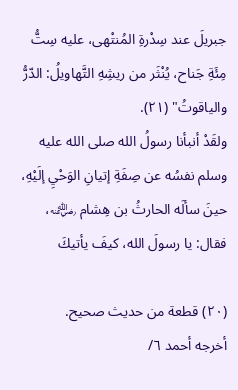جبريلَ عند سِدْرةِ المُنتْهى، عليه سِتُّ مِئَةِ جَناح، يُنْثَر من ريشِهِ التَّهاويلُ: الدّرُّ والياقوتُ" (٢١).
ولقَدْ أنبأنا رسولُ الله صلى الله عليه وسلم نفسُه عن صِفَةِ إتيانِ الوَحْيِ إلَيْهِ، حينَ سألَه الحارثُ بن هِشام ﵁، فقال: يا رسولَ الله، كيفَ يأتيكَ

(٢٠) قطعة من حديث صحيح.
أخرجه أحمد ٦/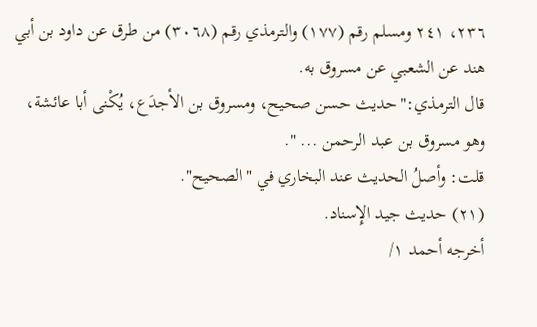٢٣٦، ٢٤١ ومسلم رقم (١٧٧) والترمذي رقم (٣٠٦٨) من طرق عن داود بن أبي هند عن الشعبي عن مسروق به.
قال الترمذي:"حديث حسن صحيح، ومسروق بن الأجدَع، يُكْنى أبا عائشة، وهو مسروق بن عبد الرحمن ... ".
قلت: وأصلُ الحديث عند البخاري في "الصحيح".
(٢١) حديث جيد الإِسناد.
أخرجه أحمد ١/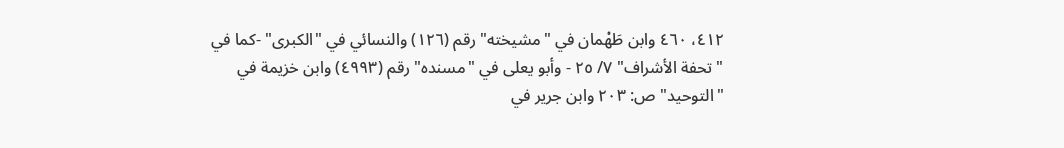٤١٢، ٤٦٠ وابن طَهْمان في "مشيخته" رقم (١٢٦) والنسائي في "الكبرى" -كما في "تحفة الأشراف" ٧/ ٢٥ - وأبو يعلى في "مسنده" رقم (٤٩٩٣) وابن خزيمة في "التوحيد" ص: ٢٠٣ وابن جرير في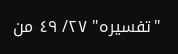"تفسيره" ٢٧/ ٤٩ من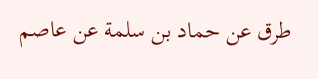طرق عن حماد بن سلمة عن عاصم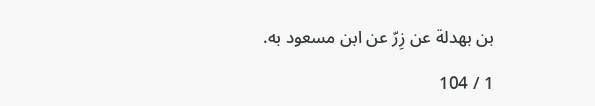بن بهدلة عن زِرّ عن ابن مسعود به.

1 / 104